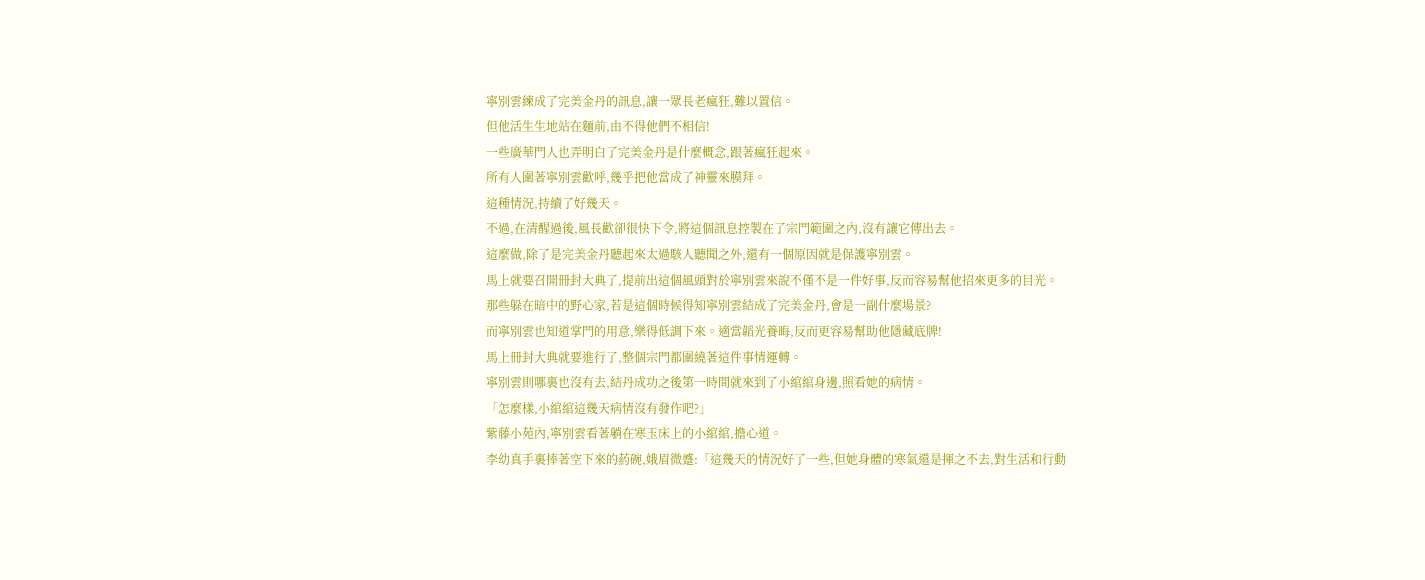寧別雲練成了完美金丹的訊息,讓一眾長老瘋狂,難以置信。
但他活生生地站在麵前,由不得他們不相信!
一些廣華門人也弄明白了完美金丹是什麼概念,跟著瘋狂起來。
所有人圍著寧別雲歡呼,幾乎把他當成了神靈來膜拜。
這種情況,持續了好幾天。
不過,在清醒過後,風長歡卻很快下令,將這個訊息控製在了宗門範圍之內,沒有讓它傳出去。
這麼做,除了是完美金丹聽起來太過駭人聽聞之外,還有一個原因就是保護寧別雲。
馬上就要召開冊封大典了,提前出這個風頭對於寧別雲來說不僅不是一件好事,反而容易幫他招來更多的目光。
那些躲在暗中的野心家,若是這個時候得知寧別雲結成了完美金丹,會是一副什麼場景?
而寧別雲也知道掌門的用意,樂得低調下來。適當韜光養晦,反而更容易幫助他隱藏底牌!
馬上冊封大典就要進行了,整個宗門都圍繞著這件事情運轉。
寧別雲則哪裏也沒有去,結丹成功之後第一時間就來到了小綰綰身邊,照看她的病情。
「怎麼樣,小綰綰這幾天病情沒有發作吧?」
紫藤小苑內,寧別雲看著躺在寒玉床上的小綰綰,擔心道。
李幼真手裏捧著空下來的葯碗,娥眉微蹙:「這幾天的情況好了一些,但她身體的寒氣還是揮之不去,對生活和行動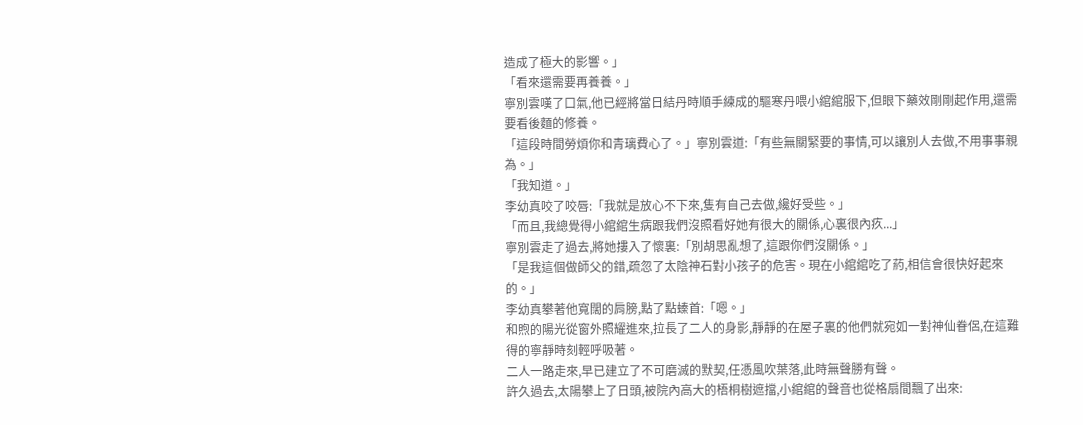造成了極大的影響。」
「看來還需要再養養。」
寧別雲嘆了口氣,他已經將當日結丹時順手練成的驅寒丹喂小綰綰服下,但眼下藥效剛剛起作用,還需要看後麵的修養。
「這段時間勞煩你和青璃費心了。」寧別雲道:「有些無關緊要的事情,可以讓別人去做,不用事事親為。」
「我知道。」
李幼真咬了咬唇:「我就是放心不下來,隻有自己去做,纔好受些。」
「而且,我總覺得小綰綰生病跟我們沒照看好她有很大的關係,心裏很內疚...」
寧別雲走了過去,將她摟入了懷裏:「別胡思亂想了,這跟你們沒關係。」
「是我這個做師父的錯,疏忽了太陰神石對小孩子的危害。現在小綰綰吃了葯,相信會很快好起來的。」
李幼真攀著他寬闊的肩膀,點了點螓首:「嗯。」
和煦的陽光從窗外照耀進來,拉長了二人的身影,靜靜的在屋子裏的他們就宛如一對神仙眷侶,在這難得的寧靜時刻輕呼吸著。
二人一路走來,早已建立了不可磨滅的默契,任憑風吹葉落,此時無聲勝有聲。
許久過去,太陽攀上了日頭,被院內高大的梧桐樹遮擋,小綰綰的聲音也從格扇間飄了出來: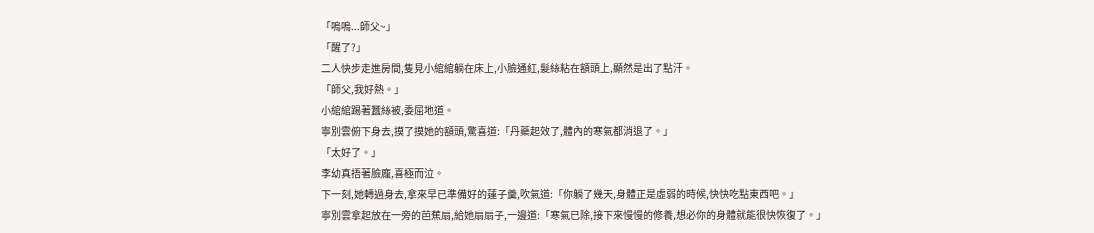「嗚嗚...師父~」
「醒了?」
二人快步走進房間,隻見小綰綰躺在床上,小臉通紅,髮絲粘在額頭上,顯然是出了點汗。
「師父,我好熱。」
小綰綰踢著蠶絲被,委屈地道。
寧別雲俯下身去,摸了摸她的額頭,驚喜道:「丹藥起效了,體內的寒氣都消退了。」
「太好了。」
李幼真捂著臉龐,喜極而泣。
下一刻,她轉過身去,拿來早已準備好的蓮子羹,吹氣道:「你躺了幾天,身體正是虛弱的時候,快快吃點東西吧。」
寧別雲拿起放在一旁的芭蕉扇,給她扇扇子,一邊道:「寒氣已除,接下來慢慢的修養,想必你的身體就能很快恢復了。」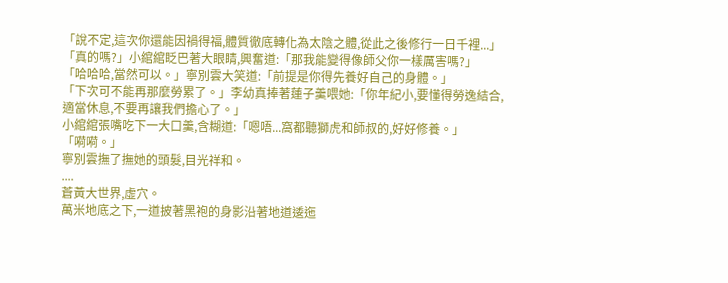「說不定,這次你還能因禍得福,體質徹底轉化為太陰之體,從此之後修行一日千裡...」
「真的嗎?」小綰綰眨巴著大眼睛,興奮道:「那我能變得像師父你一樣厲害嗎?」
「哈哈哈,當然可以。」寧別雲大笑道:「前提是你得先養好自己的身體。」
「下次可不能再那麼勞累了。」李幼真捧著蓮子羹喂她:「你年紀小,要懂得勞逸結合,適當休息,不要再讓我們擔心了。」
小綰綰張嘴吃下一大口羹,含糊道:「嗯唔...窩都聽獅虎和師叔的,好好修養。」
「嗬嗬。」
寧別雲撫了撫她的頭髮,目光祥和。
....
蒼黃大世界,虛穴。
萬米地底之下,一道披著黑袍的身影沿著地道逶迤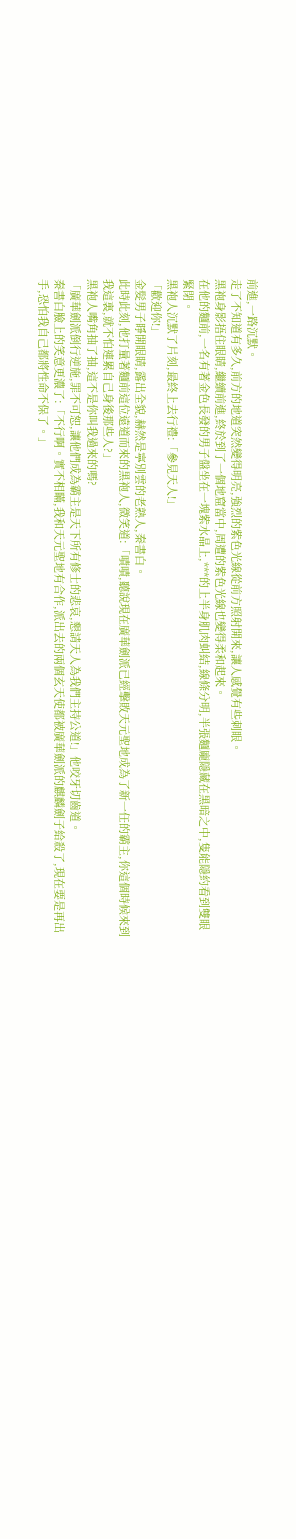前進,一路沉默。
走了不知道有多久,前方的地道突然變得明亮,強烈的紫色光線從前方照射開來,讓人感覺有些刺眼。
黑袍身影捂住眼睛,繼續前進,終於到了一個地窟當中,周遭的紫色光線也變得柔和起來。
在他的麵前,一名有著金色長發的男子盤坐在一塊紫水晶上,***的上半身肌肉虯結,線條分明,半張麵龐隱藏在黑暗之中,隻能隱約看到雙眼緊閉。
黑袍人沉默了片刻,最終上去行禮:「參見天人!」
「歡迎你!」
金髮男子睜開眼睛,露出全貌,赫然是寧別雲的老熟人,秦書白。
此時此刻,他打量著麵前這位遠道而來的黑袍人,微笑道:「嘖嘖,聽說現在廣華劍派已經擊敗天元聖地成為了新一任的霸主,你這個時候來到我這裏,就不怕連累自己身後那些人?」
黑袍人嘴角抽了抽,這不是你叫我過來的嗎?
「廣華劍派倒行逆施,罪不可恕,讓他們成為霸主是天下所有修士的悲哀,懇請天人為我們主持公道!」他咬牙切齒道。
秦書白臉上的笑意更濃了:「不行啊。實不相瞞,我和天元聖地有合作,派出去的兩個玄天使都被廣華劍派的麒麟劍子給殺了,現在要是再出手,恐怕我自己都將性命不保了。」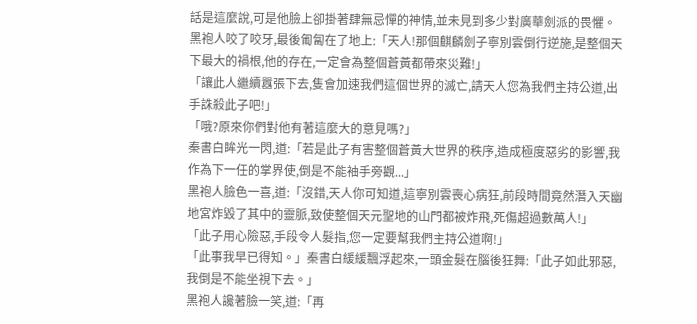話是這麼說,可是他臉上卻掛著肆無忌憚的神情,並未見到多少對廣華劍派的畏懼。
黑袍人咬了咬牙,最後匍匐在了地上:「天人!那個麒麟劍子寧別雲倒行逆施,是整個天下最大的禍根,他的存在,一定會為整個蒼黃都帶來災難!」
「讓此人繼續囂張下去,隻會加速我們這個世界的滅亡,請天人您為我們主持公道,出手誅殺此子吧!」
「哦?原來你們對他有著這麼大的意見嗎?」
秦書白眸光一閃,道:「若是此子有害整個蒼黃大世界的秩序,造成極度惡劣的影響,我作為下一任的掌界使,倒是不能袖手旁觀...」
黑袍人臉色一喜,道:「沒錯,天人你可知道,這寧別雲喪心病狂,前段時間竟然潛入天幽地宮炸毀了其中的靈脈,致使整個天元聖地的山門都被炸飛,死傷超過數萬人!」
「此子用心險惡,手段令人髮指,您一定要幫我們主持公道啊!」
「此事我早已得知。」秦書白緩緩飄浮起來,一頭金髮在腦後狂舞:「此子如此邪惡,我倒是不能坐視下去。」
黑袍人讒著臉一笑,道:「再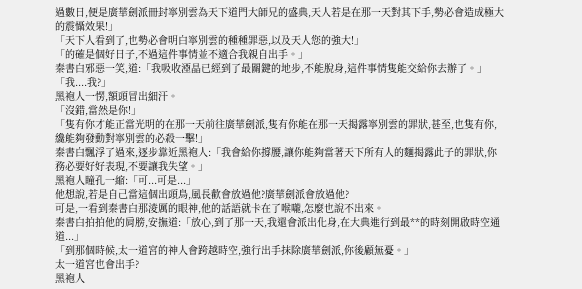過數日,便是廣華劍派冊封寧別雲為天下道門大師兄的盛典,天人若是在那一天對其下手,勢必會造成極大的震懾效果!」
「天下人看到了,也勢必會明白寧別雲的種種罪惡,以及天人您的強大!」
「的確是個好日子,不過這件事情並不適合我親自出手。」
秦書白邪惡一笑,道:「我吸收湮晶已經到了最關鍵的地步,不能脫身,這件事情隻能交給你去辦了。」
「我....我?」
黑袍人一愣,額頭冒出細汗。
「沒錯,當然是你!」
「隻有你才能正當光明的在那一天前往廣華劍派,隻有你能在那一天揭露寧別雲的罪狀,甚至,也隻有你,纔能夠發動對寧別雲的必殺一擊!」
秦書白飄浮了過來,逐步靠近黑袍人:「我會給你撐腰,讓你能夠當著天下所有人的麵揭露此子的罪狀,你務必要好好表現,不要讓我失望。」
黑袍人瞳孔一縮:「可...可是...」
他想說,若是自己當這個出頭鳥,風長歡會放過他?廣華劍派會放過他?
可是,一看到秦書白那淩厲的眼神,他的話語就卡在了喉嚨,怎麼也說不出來。
秦書白拍拍他的肩膀,安撫道:「放心,到了那一天,我還會派出化身,在大典進行到最**的時刻開啟時空通道...」
「到那個時候,太一道宮的神人會跨越時空,強行出手抹除廣華劍派,你後顧無憂。」
太一道宮也會出手?
黑袍人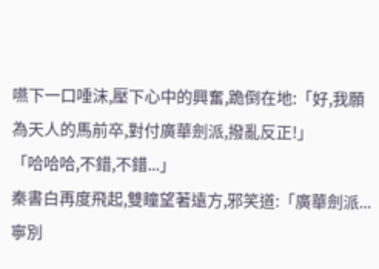嚥下一口唾沫,壓下心中的興奮,跪倒在地:「好,我願為天人的馬前卒,對付廣華劍派,撥亂反正!」
「哈哈哈,不錯,不錯...」
秦書白再度飛起,雙瞳望著遠方,邪笑道:「廣華劍派...寧別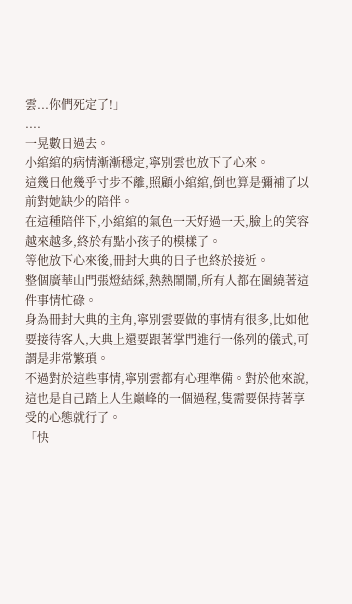雲...你們死定了!」
....
一晃數日過去。
小綰綰的病情漸漸穩定,寧別雲也放下了心來。
這幾日他幾乎寸步不離,照顧小綰綰,倒也算是彌補了以前對她缺少的陪伴。
在這種陪伴下,小綰綰的氣色一天好過一天,臉上的笑容越來越多,終於有點小孩子的模樣了。
等他放下心來後,冊封大典的日子也終於接近。
整個廣華山門張燈結綵,熱熱鬧鬧,所有人都在圍繞著這件事情忙碌。
身為冊封大典的主角,寧別雲要做的事情有很多,比如他要接待客人,大典上還要跟著掌門進行一係列的儀式,可謂是非常繁瑣。
不過對於這些事情,寧別雲都有心理準備。對於他來說,這也是自己踏上人生巔峰的一個過程,隻需要保持著享受的心態就行了。
「快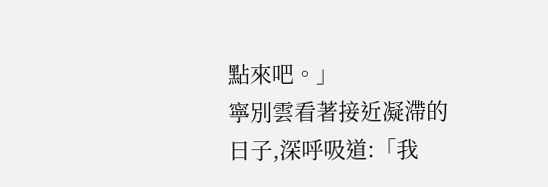點來吧。」
寧別雲看著接近凝滯的日子,深呼吸道:「我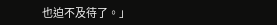也迫不及待了。」